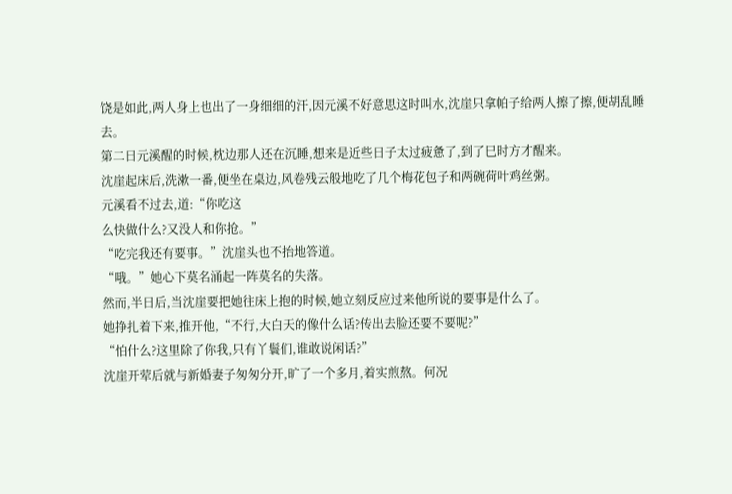饶是如此,两人身上也出了一身细细的汗,因元溪不好意思这时叫水,沈崖只拿帕子给两人擦了擦,便胡乱睡去。
第二日元溪醒的时候,枕边那人还在沉睡,想来是近些日子太过疲惫了,到了巳时方才醒来。
沈崖起床后,洗漱一番,便坐在桌边,风卷残云般地吃了几个梅花包子和两碗荷叶鸡丝粥。
元溪看不过去,道:“你吃这
么快做什么?又没人和你抢。”
“吃完我还有要事。”沈崖头也不抬地答道。
“哦。”她心下莫名涌起一阵莫名的失落。
然而,半日后,当沈崖要把她往床上抱的时候,她立刻反应过来他所说的要事是什么了。
她挣扎着下来,推开他,“不行,大白天的像什么话?传出去脸还要不要呢?”
“怕什么?这里除了你我,只有丫鬟们,谁敢说闲话?”
沈崖开荤后就与新婚妻子匆匆分开,旷了一个多月,着实煎熬。何况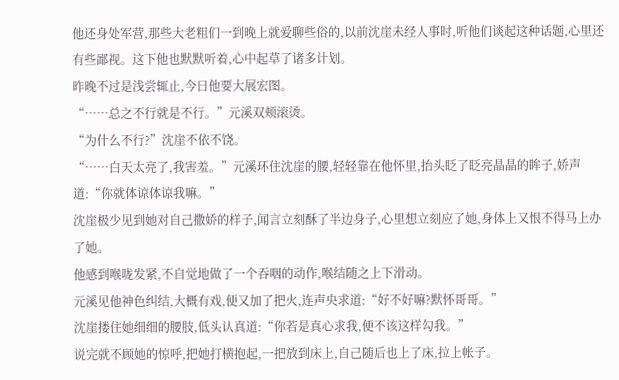他还身处军营,那些大老粗们一到晚上就爱聊些俗的,以前沈崖未经人事时,听他们谈起这种话题,心里还有些鄙视。这下他也默默听着,心中起草了诸多计划。
昨晚不过是浅尝辄止,今日他要大展宏图。
“……总之不行就是不行。”元溪双颊滚烫。
“为什么不行?”沈崖不依不饶。
“……白天太亮了,我害羞。”元溪环住沈崖的腰,轻轻靠在他怀里,抬头眨了眨亮晶晶的眸子,娇声道:“你就体谅体谅我嘛。”
沈崖极少见到她对自己撒娇的样子,闻言立刻酥了半边身子,心里想立刻应了她,身体上又恨不得马上办了她。
他感到喉咙发紧,不自觉地做了一个吞咽的动作,喉结随之上下滑动。
元溪见他神色纠结,大概有戏,便又加了把火,连声央求道:“好不好嘛?默怀哥哥。”
沈崖搂住她细细的腰肢,低头认真道:“你若是真心求我,便不该这样勾我。”
说完就不顾她的惊呼,把她打横抱起,一把放到床上,自己随后也上了床,拉上帐子。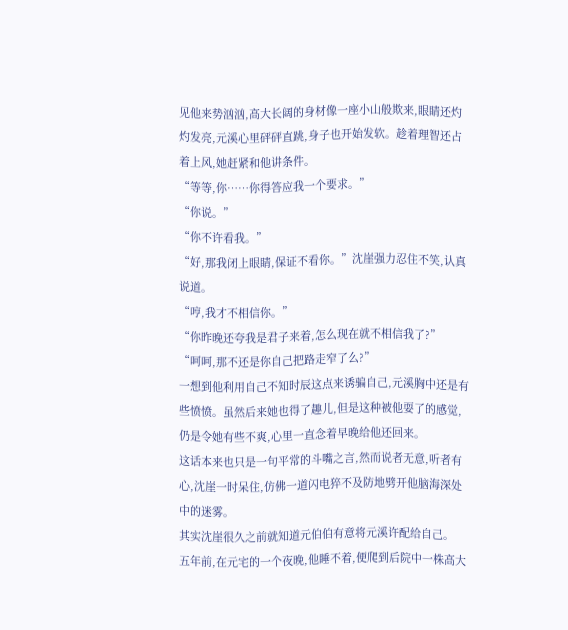见他来势汹汹,高大长阔的身材像一座小山般欺来,眼睛还灼灼发亮,元溪心里砰砰直跳,身子也开始发软。趁着理智还占着上风,她赶紧和他讲条件。
“等等,你……你得答应我一个要求。”
“你说。”
“你不许看我。”
“好,那我闭上眼睛,保证不看你。”沈崖强力忍住不笑,认真说道。
“哼,我才不相信你。”
“你昨晚还夸我是君子来着,怎么现在就不相信我了?”
“呵呵,那不还是你自己把路走窄了么?”
一想到他利用自己不知时辰这点来诱骗自己,元溪胸中还是有些愤愤。虽然后来她也得了趣儿,但是这种被他耍了的感觉,仍是令她有些不爽,心里一直念着早晚给他还回来。
这话本来也只是一句平常的斗嘴之言,然而说者无意,听者有心,沈崖一时呆住,仿佛一道闪电猝不及防地劈开他脑海深处中的迷雾。
其实沈崖很久之前就知道元伯伯有意将元溪许配给自己。
五年前,在元宅的一个夜晚,他睡不着,便爬到后院中一株高大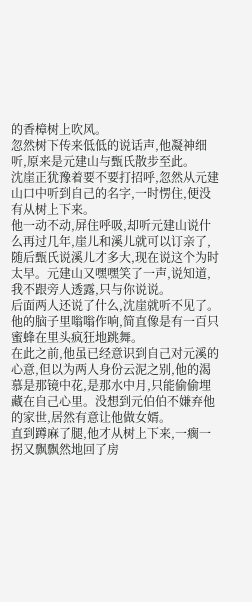的香樟树上吹风。
忽然树下传来低低的说话声,他凝神细听,原来是元建山与甄氏散步至此。
沈崖正犹豫着要不要打招呼,忽然从元建山口中听到自己的名字,一时愣住,便没有从树上下来。
他一动不动,屏住呼吸,却听元建山说什么再过几年,崖儿和溪儿就可以订亲了,随后甄氏说溪儿才多大,现在说这个为时太早。元建山又嘿嘿笑了一声,说知道,我不跟旁人透露,只与你说说。
后面两人还说了什么,沈崖就听不见了。他的脑子里嗡嗡作响,简直像是有一百只蜜蜂在里头疯狂地跳舞。
在此之前,他虽已经意识到自己对元溪的心意,但以为两人身份云泥之别,他的渴慕是那镜中花,是那水中月,只能偷偷埋藏在自己心里。没想到元伯伯不嫌弃他的家世,居然有意让他做女婿。
直到蹲麻了腿,他才从树上下来,一瘸一拐又飘飘然地回了房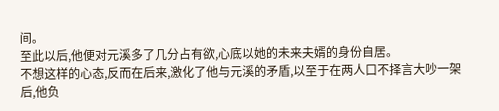间。
至此以后,他便对元溪多了几分占有欲,心底以她的未来夫婿的身份自居。
不想这样的心态,反而在后来,激化了他与元溪的矛盾,以至于在两人口不择言大吵一架后,他负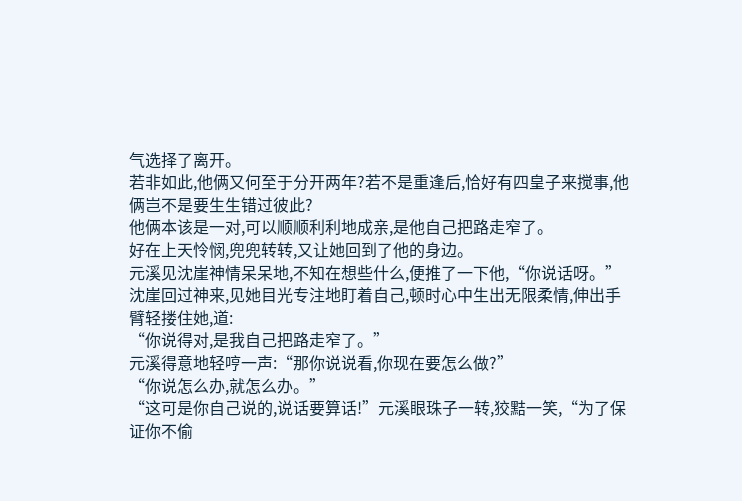气选择了离开。
若非如此,他俩又何至于分开两年?若不是重逢后,恰好有四皇子来搅事,他俩岂不是要生生错过彼此?
他俩本该是一对,可以顺顺利利地成亲,是他自己把路走窄了。
好在上天怜悯,兜兜转转,又让她回到了他的身边。
元溪见沈崖神情呆呆地,不知在想些什么,便推了一下他,“你说话呀。”
沈崖回过神来,见她目光专注地盯着自己,顿时心中生出无限柔情,伸出手臂轻搂住她,道:
“你说得对,是我自己把路走窄了。”
元溪得意地轻哼一声:“那你说说看,你现在要怎么做?”
“你说怎么办,就怎么办。”
“这可是你自己说的,说话要算话!”元溪眼珠子一转,狡黠一笑,“为了保证你不偷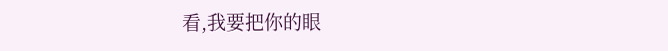看,我要把你的眼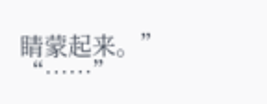睛蒙起来。”
“……”